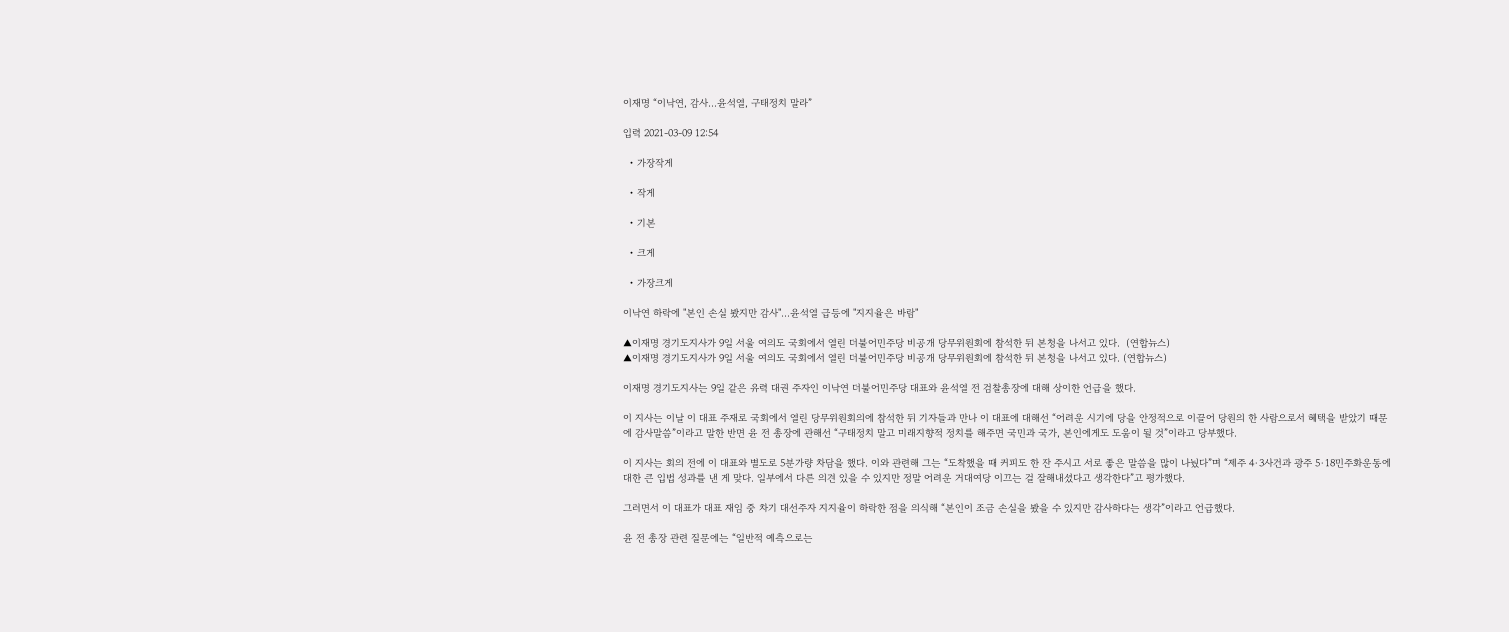이재명 “이낙연, 감사…윤석열, 구태정치 말라”

입력 2021-03-09 12:54

  • 가장작게

  • 작게

  • 기본

  • 크게

  • 가장크게

이낙연 하락에 "본인 손실 봤지만 감사"…윤석열 급등에 "지지율은 바람"

▲이재명 경기도지사가 9일 서울 여의도 국회에서 열린 더불어민주당 비공개 당무위원회에 참석한 뒤 본청을 나서고 있다.  (연합뉴스)
▲이재명 경기도지사가 9일 서울 여의도 국회에서 열린 더불어민주당 비공개 당무위원회에 참석한 뒤 본청을 나서고 있다. (연합뉴스)

이재명 경기도지사는 9일 같은 유력 대권 주자인 이낙연 더불어민주당 대표와 윤석열 전 검찰총장에 대해 상이한 언급을 했다.

이 지사는 이날 이 대표 주재로 국회에서 열린 당무위원회의에 참석한 뒤 기자들과 만나 이 대표에 대해선 “어려운 시기에 당을 안정적으로 이끌어 당원의 한 사람으로서 혜택을 받았기 때문에 감사말씀”이라고 말한 반면 윤 전 총장에 관해선 “구태정치 말고 미래지향적 정치를 해주면 국민과 국가, 본인에게도 도움이 될 것”이라고 당부했다.

이 지사는 회의 전에 이 대표와 별도로 5분가량 차담을 했다. 이와 관련해 그는 “도착했을 때 커피도 한 잔 주시고 서로 좋은 말씀을 많이 나눴다”며 “제주 4·3사건과 광주 5·18민주화운동에 대한 큰 입법 성과를 낸 게 맞다. 일부에서 다른 의견 있을 수 있지만 정말 어려운 거대여당 이끄는 걸 잘해내셨다고 생각한다”고 평가했다.

그러면서 이 대표가 대표 재임 중 차기 대선주자 지지율이 하락한 점을 의식해 “본인이 조금 손실을 봤을 수 있지만 감사하다는 생각”이라고 언급했다.

윤 전 총장 관련 질문에는 “일반적 예측으로는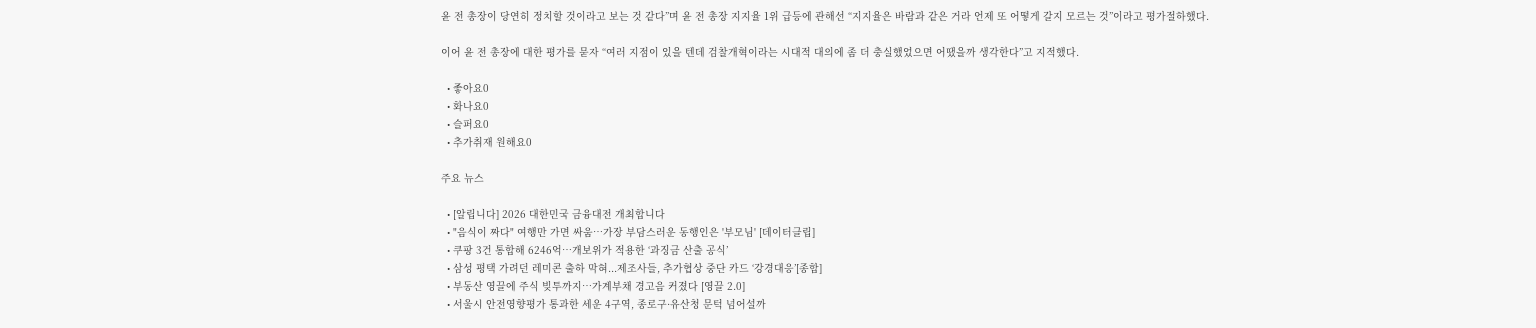윤 전 총장이 당연히 정치할 것이라고 보는 것 같다”며 윤 전 총장 지지율 1위 급등에 관해선 “지지율은 바람과 같은 거라 언제 또 어떻게 갈지 모르는 것”이라고 평가절하했다.

이어 윤 전 총장에 대한 평가를 묻자 “여러 지점이 있을 텐데 검찰개혁이라는 시대적 대의에 좀 더 충실했었으면 어땠을까 생각한다”고 지적했다.

  • 좋아요0
  • 화나요0
  • 슬퍼요0
  • 추가취재 원해요0

주요 뉴스

  • [알립니다] 2026 대한민국 금융대전 개최합니다
  • "음식이 짜다" 여행만 가면 싸움…가장 부담스러운 동행인은 '부모님' [데이터클립]
  • 쿠팡 3건 통합해 6246억…개보위가 적용한 ‘과징금 산출 공식’
  • 삼성 평택 가려던 레미콘 출하 막혀...제조사들, 추가협상 중단 카드 ‘강경대응’[종합]
  • 부동산 영끌에 주식 빚투까지…가계부채 경고음 커졌다 [영끌 2.0]
  • 서울시 안전영향평가 통과한 세운 4구역, 종로구·유산청 문턱 넘어설까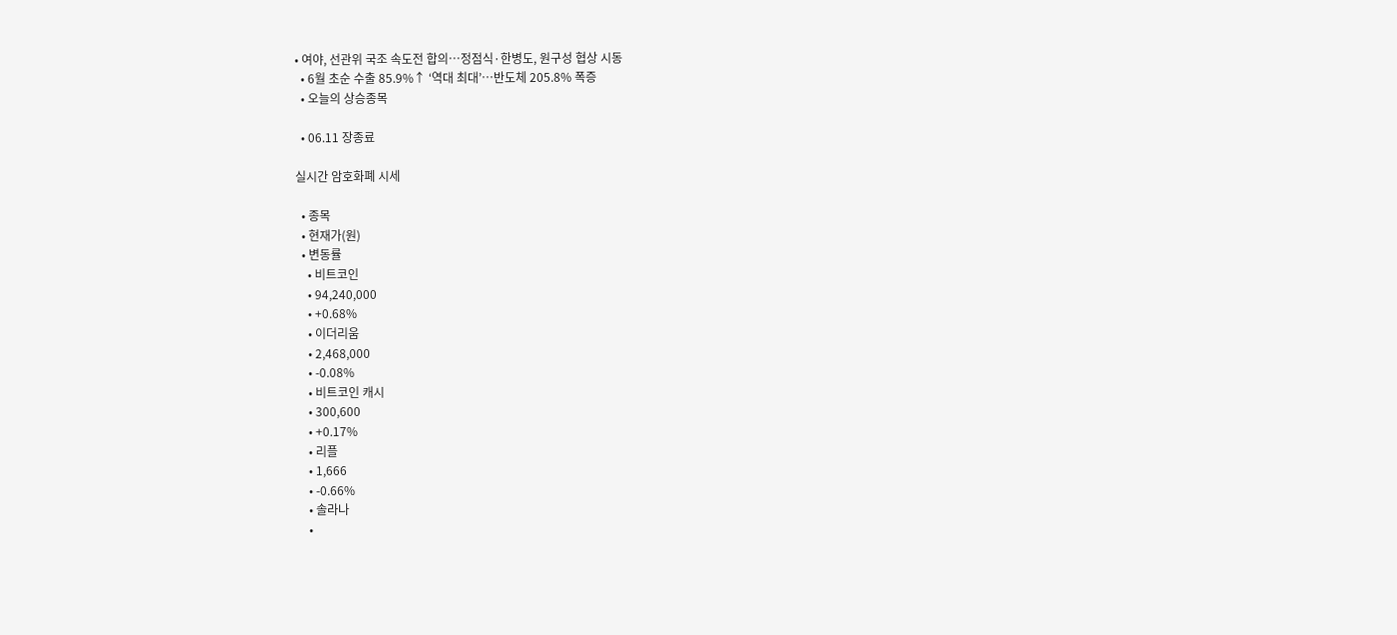• 여야, 선관위 국조 속도전 합의…정점식·한병도, 원구성 협상 시동
  • 6월 초순 수출 85.9%↑ ‘역대 최대’…반도체 205.8% 폭증
  • 오늘의 상승종목

  • 06.11 장종료

실시간 암호화폐 시세

  • 종목
  • 현재가(원)
  • 변동률
    • 비트코인
    • 94,240,000
    • +0.68%
    • 이더리움
    • 2,468,000
    • -0.08%
    • 비트코인 캐시
    • 300,600
    • +0.17%
    • 리플
    • 1,666
    • -0.66%
    • 솔라나
    •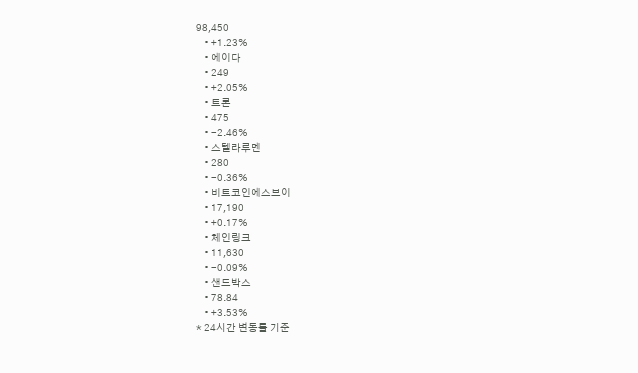98,450
    • +1.23%
    • 에이다
    • 249
    • +2.05%
    • 트론
    • 475
    • -2.46%
    • 스텔라루멘
    • 280
    • -0.36%
    • 비트코인에스브이
    • 17,190
    • +0.17%
    • 체인링크
    • 11,630
    • -0.09%
    • 샌드박스
    • 78.84
    • +3.53%
* 24시간 변동률 기준